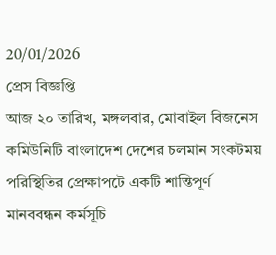20/01/2026
প্রেস বিজ্ঞপ্তি
আজ ২০ তারিখ, মঙ্গলবার, মোবাইল বিজনেস কমিউনিটি বাংলাদেশ দেশের চলমান সংকটময় পরিস্থিতির প্রেক্ষাপটে একটি শান্তিপূর্ণ মানববন্ধন কর্মসূচি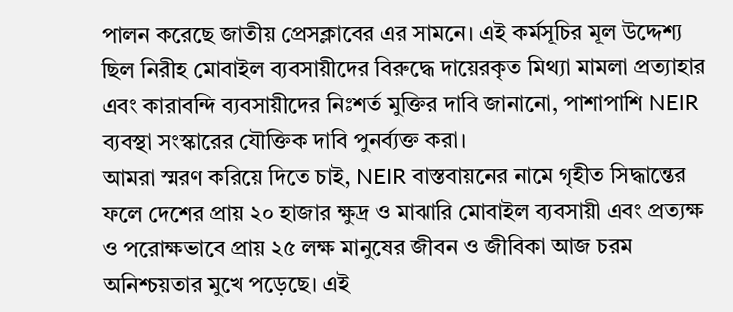পালন করেছে জাতীয় প্রেসক্লাবের এর সামনে। এই কর্মসূচির মূল উদ্দেশ্য ছিল নিরীহ মোবাইল ব্যবসায়ীদের বিরুদ্ধে দায়েরকৃত মিথ্যা মামলা প্রত্যাহার এবং কারাবন্দি ব্যবসায়ীদের নিঃশর্ত মুক্তির দাবি জানানো, পাশাপাশি NEIR ব্যবস্থা সংস্কারের যৌক্তিক দাবি পুনর্ব্যক্ত করা।
আমরা স্মরণ করিয়ে দিতে চাই, NEIR বাস্তবায়নের নামে গৃহীত সিদ্ধান্তের ফলে দেশের প্রায় ২০ হাজার ক্ষুদ্র ও মাঝারি মোবাইল ব্যবসায়ী এবং প্রত্যক্ষ ও পরোক্ষভাবে প্রায় ২৫ লক্ষ মানুষের জীবন ও জীবিকা আজ চরম অনিশ্চয়তার মুখে পড়েছে। এই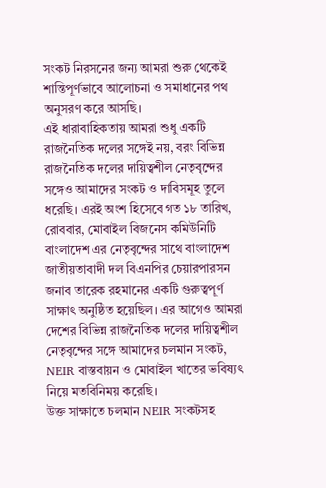সংকট নিরসনের জন্য আমরা শুরু থেকেই শান্তিপূর্ণভাবে আলোচনা ও সমাধানের পথ অনুসরণ করে আসছি।
এই ধারাবাহিকতায় আমরা শুধু একটি রাজনৈতিক দলের সঙ্গেই নয়, বরং বিভিন্ন রাজনৈতিক দলের দায়িত্বশীল নেতৃবৃন্দের সঙ্গেও আমাদের সংকট ও দাবিসমূহ তুলে ধরেছি। এরই অংশ হিসেবে গত ১৮ তারিখ, রোববার, মোবাইল বিজনেস কমিউনিটি বাংলাদেশ এর নেতৃবৃন্দের সাথে বাংলাদেশ জাতীয়তাবাদী দল বিএনপির চেয়ারপারসন জনাব তারেক রহমানের একটি গুরুত্বপূর্ণ সাক্ষাৎ অনুষ্ঠিত হয়েছিল। এর আগেও আমরা দেশের বিভিন্ন রাজনৈতিক দলের দায়িত্বশীল নেতৃবৃন্দের সঙ্গে আমাদের চলমান সংকট, NEIR বাস্তবায়ন ও মোবাইল খাতের ভবিষ্যৎ নিয়ে মতবিনিময় করেছি।
উক্ত সাক্ষাতে চলমান NEIR সংকটসহ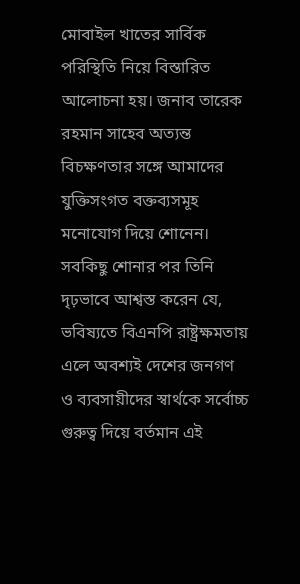মোবাইল খাতের সার্বিক পরিস্থিতি নিয়ে বিস্তারিত আলোচনা হয়। জনাব তারেক রহমান সাহেব অত্যন্ত বিচক্ষণতার সঙ্গে আমাদের যুক্তিসংগত বক্তব্যসমূহ মনোযোগ দিয়ে শোনেন। সবকিছু শোনার পর তিনি দৃঢ়ভাবে আশ্বস্ত করেন যে, ভবিষ্যতে বিএনপি রাষ্ট্রক্ষমতায় এলে অবশ্যই দেশের জনগণ ও ব্যবসায়ীদের স্বার্থকে সর্বোচ্চ গুরুত্ব দিয়ে বর্তমান এই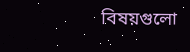বিষয়গুলো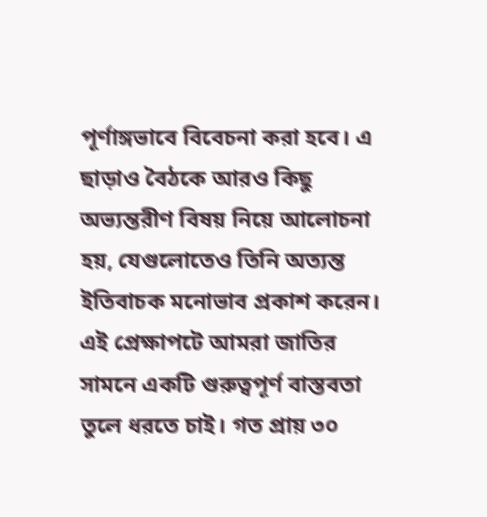পূর্ণাঙ্গভাবে বিবেচনা করা হবে। এ ছাড়াও বৈঠকে আরও কিছু অভ্যন্তরীণ বিষয় নিয়ে আলোচনা হয়, যেগুলোতেও তিনি অত্যন্ত ইতিবাচক মনোভাব প্রকাশ করেন।
এই প্রেক্ষাপটে আমরা জাতির সামনে একটি গুরুত্বপূর্ণ বাস্তবতা তুলে ধরতে চাই। গত প্রায় ৩০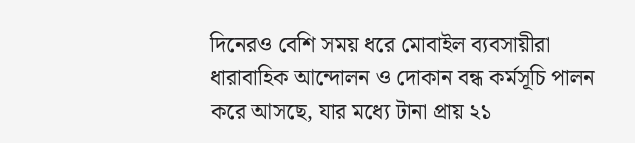দিনেরও বেশি সময় ধরে মোবাইল ব্যবসায়ীরা ধারাবাহিক আন্দোলন ও দোকান বন্ধ কর্মসূচি পালন করে আসছে, যার মধ্যে টানা প্রায় ২১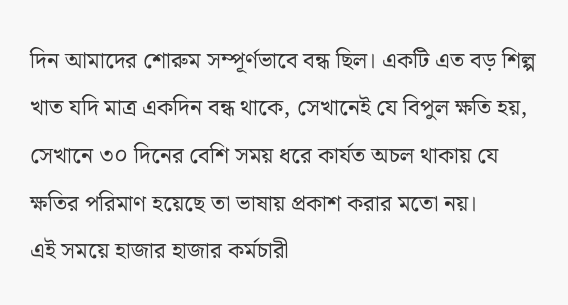দিন আমাদের শোরুম সম্পূর্ণভাবে বন্ধ ছিল। একটি এত বড় শিল্প খাত যদি মাত্র একদিন বন্ধ থাকে, সেখানেই যে বিপুল ক্ষতি হয়, সেখানে ৩০ দিনের বেশি সময় ধরে কার্যত অচল থাকায় যে ক্ষতির পরিমাণ হয়েছে তা ভাষায় প্রকাশ করার মতো নয়।
এই সময়ে হাজার হাজার কর্মচারী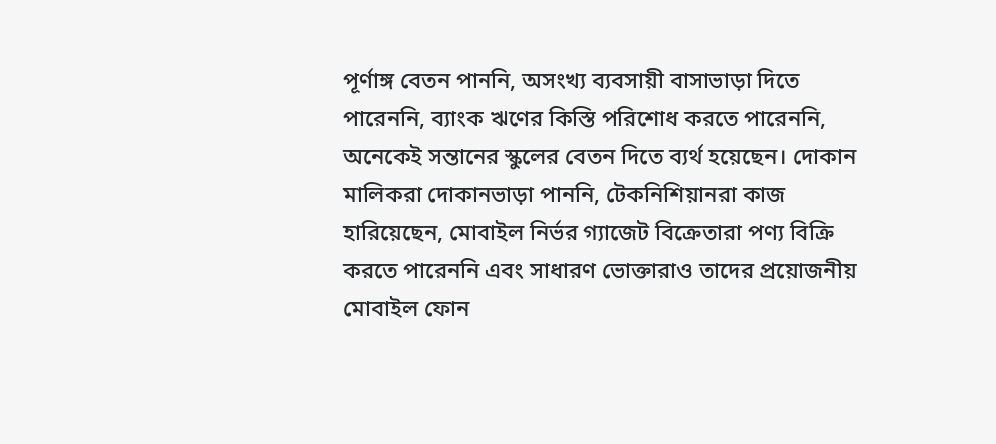পূর্ণাঙ্গ বেতন পাননি, অসংখ্য ব্যবসায়ী বাসাভাড়া দিতে পারেননি, ব্যাংক ঋণের কিস্তি পরিশোধ করতে পারেননি, অনেকেই সন্তানের স্কুলের বেতন দিতে ব্যর্থ হয়েছেন। দোকান মালিকরা দোকানভাড়া পাননি, টেকনিশিয়ানরা কাজ হারিয়েছেন, মোবাইল নির্ভর গ্যাজেট বিক্রেতারা পণ্য বিক্রি করতে পারেননি এবং সাধারণ ভোক্তারাও তাদের প্রয়োজনীয় মোবাইল ফোন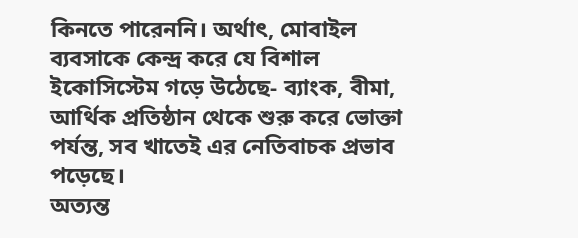কিনতে পারেননি। অর্থাৎ, মোবাইল ব্যবসাকে কেন্দ্র করে যে বিশাল ইকোসিস্টেম গড়ে উঠেছে- ব্যাংক, বীমা, আর্থিক প্রতিষ্ঠান থেকে শুরু করে ভোক্তা পর্যন্ত, সব খাতেই এর নেতিবাচক প্রভাব পড়েছে।
অত্যন্ত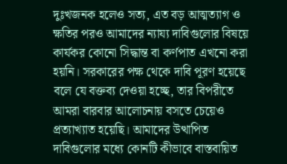দুঃখজনক হলেও সত্য, এত বড় আত্মত্যাগ ও ক্ষতির পরও আমাদের ন্যায্য দাবিগুলোর বিষয়ে কার্যকর কোনো সিদ্ধান্ত বা কর্ণপাত এখনো করা হয়নি। সরকারের পক্ষ থেকে দাবি পূরণ হয়েছে বলে যে বক্তব্য দেওয়া হচ্ছে, তার বিপরীতে আমরা বারবার আলোচনায় বসতে চেয়েও প্রত্যাখ্যাত হয়েছি। আমাদের উত্থাপিত দাবিগুলোর মধ্যে কোনটি কীভাবে বাস্তবায়িত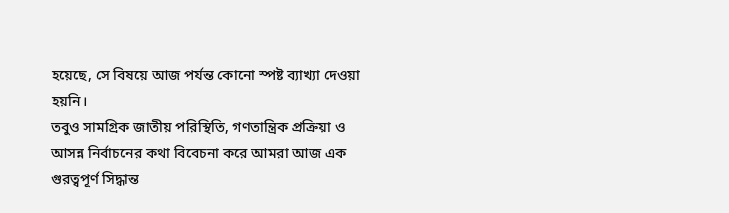হয়েছে, সে বিষয়ে আজ পর্যন্ত কোনো স্পষ্ট ব্যাখ্যা দেওয়া হয়নি।
তবুও সামগ্রিক জাতীয় পরিস্থিতি, গণতান্ত্রিক প্রক্রিয়া ও আসন্ন নির্বাচনের কথা বিবেচনা করে আমরা আজ এক গুরত্বপূর্ণ সিদ্ধান্ত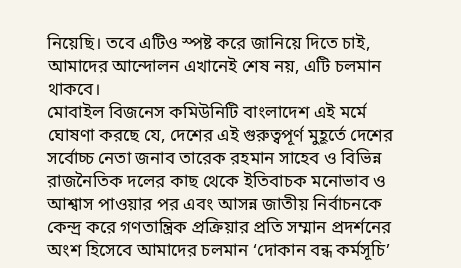নিয়েছি। তবে এটিও স্পষ্ট করে জানিয়ে দিতে চাই, আমাদের আন্দোলন এখানেই শেষ নয়, এটি চলমান থাকবে।
মোবাইল বিজনেস কমিউনিটি বাংলাদেশ এই মর্মে ঘোষণা করছে যে, দেশের এই গুরুত্বপূর্ণ মুহূর্তে দেশের সর্বোচ্চ নেতা জনাব তারেক রহমান সাহেব ও বিভিন্ন রাজনৈতিক দলের কাছ থেকে ইতিবাচক মনোভাব ও আশ্বাস পাওয়ার পর এবং আসন্ন জাতীয় নির্বাচনকে কেন্দ্র করে গণতান্ত্রিক প্রক্রিয়ার প্রতি সম্মান প্রদর্শনের অংশ হিসেবে আমাদের চলমান ‘দোকান বন্ধ কর্মসূচি’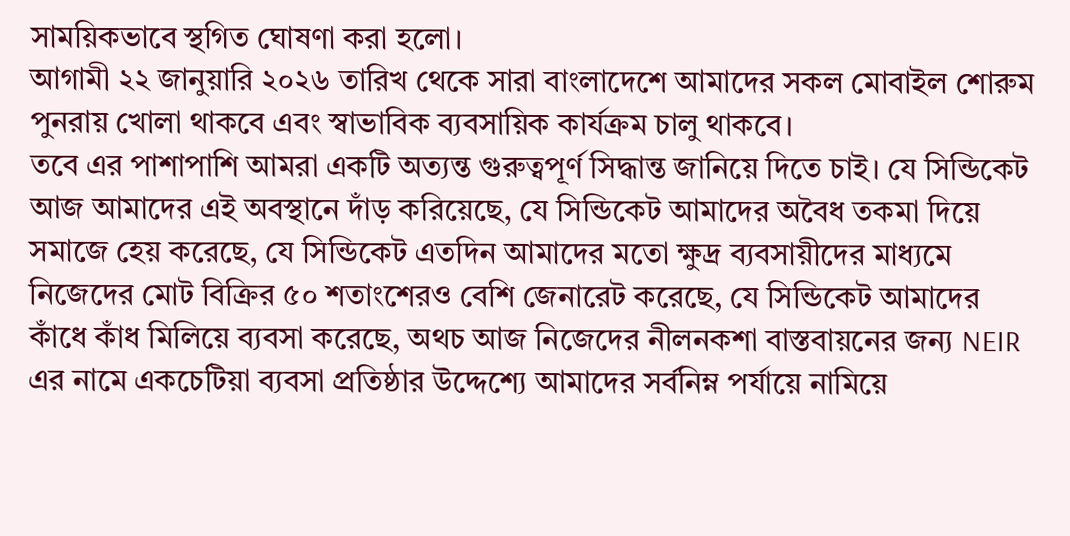সাময়িকভাবে স্থগিত ঘোষণা করা হলো।
আগামী ২২ জানুয়ারি ২০২৬ তারিখ থেকে সারা বাংলাদেশে আমাদের সকল মোবাইল শোরুম পুনরায় খোলা থাকবে এবং স্বাভাবিক ব্যবসায়িক কার্যক্রম চালু থাকবে।
তবে এর পাশাপাশি আমরা একটি অত্যন্ত গুরুত্বপূর্ণ সিদ্ধান্ত জানিয়ে দিতে চাই। যে সিন্ডিকেট আজ আমাদের এই অবস্থানে দাঁড় করিয়েছে, যে সিন্ডিকেট আমাদের অবৈধ তকমা দিয়ে সমাজে হেয় করেছে, যে সিন্ডিকেট এতদিন আমাদের মতো ক্ষুদ্র ব্যবসায়ীদের মাধ্যমে নিজেদের মোট বিক্রির ৫০ শতাংশেরও বেশি জেনারেট করেছে, যে সিন্ডিকেট আমাদের কাঁধে কাঁধ মিলিয়ে ব্যবসা করেছে, অথচ আজ নিজেদের নীলনকশা বাস্তবায়নের জন্য NEIR এর নামে একচেটিয়া ব্যবসা প্রতিষ্ঠার উদ্দেশ্যে আমাদের সর্বনিম্ন পর্যায়ে নামিয়ে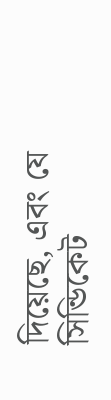দিয়েছে, এবং যে সিন্ডিকেট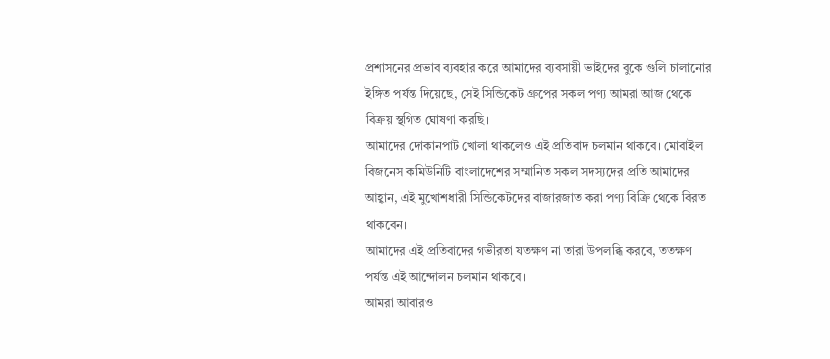প্রশাসনের প্রভাব ব্যবহার করে আমাদের ব্যবসায়ী ভাইদের বুকে গুলি চালানোর ইঙ্গিত পর্যন্ত দিয়েছে, সেই সিন্ডিকেট গ্রুপের সকল পণ্য আমরা আজ থেকে বিক্রয় স্থগিত ঘোষণা করছি।
আমাদের দোকানপাট খোলা থাকলেও এই প্রতিবাদ চলমান থাকবে। মোবাইল বিজনেস কমিউনিটি বাংলাদেশের সম্মানিত সকল সদস্যদের প্রতি আমাদের আহ্বান, এই মুখোশধারী সিন্ডিকেটদের বাজারজাত করা পণ্য বিক্রি থেকে বিরত থাকবেন।
আমাদের এই প্রতিবাদের গভীরতা যতক্ষণ না তারা উপলব্ধি করবে, ততক্ষণ পর্যন্ত এই আন্দোলন চলমান থাকবে।
আমরা আবারও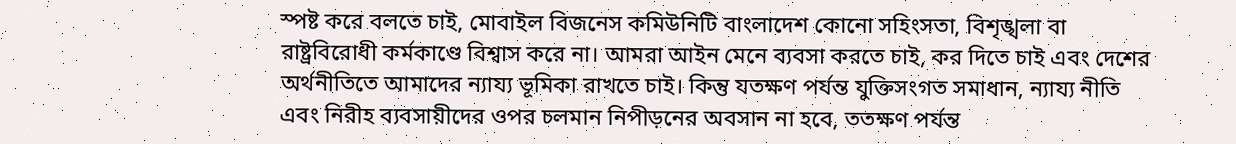স্পষ্ট করে বলতে চাই, মোবাইল বিজনেস কমিউনিটি বাংলাদেশ কোনো সহিংসতা, বিশৃঙ্খলা বা রাষ্ট্রবিরোধী কর্মকাণ্ডে বিশ্বাস করে না। আমরা আইন মেনে ব্যবসা করতে চাই, কর দিতে চাই এবং দেশের অর্থনীতিতে আমাদের ন্যায্য ভূমিকা রাখতে চাই। কিন্তু যতক্ষণ পর্যন্ত যুক্তিসংগত সমাধান, ন্যায্য নীতি এবং নিরীহ ব্যবসায়ীদের ওপর চলমান নিপীড়নের অবসান না হবে, ততক্ষণ পর্যন্ত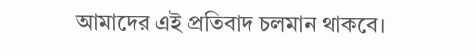আমাদের এই প্রতিবাদ চলমান থাকবে।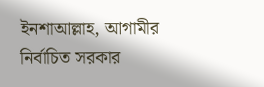ইনশাআল্লাহ, আগামীর নির্বাচিত সরকার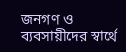জনগণ ও ব্যবসায়ীদের স্বার্থে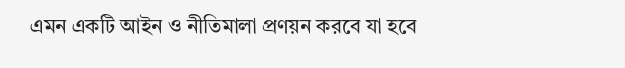এমন একটি আইন ও নীতিমালা প্রণয়ন করবে যা হবে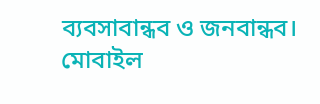ব্যবসাবান্ধব ও জনবান্ধব।
মোবাইল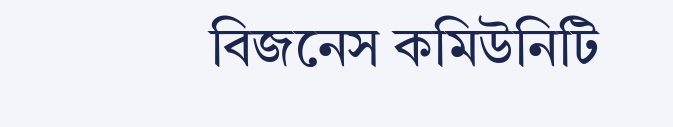বিজনেস কমিউনিটি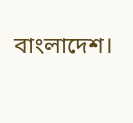বাংলাদেশ।